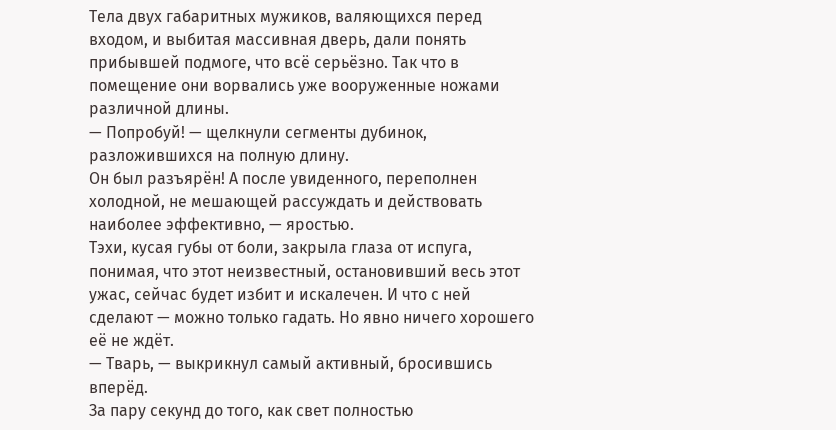Тела двух габаритных мужиков, валяющихся перед входом, и выбитая массивная дверь, дали понять прибывшей подмоге, что всё серьёзно. Так что в помещение они ворвались уже вооруженные ножами различной длины.
— Попробуй! — щелкнули сегменты дубинок, разложившихся на полную длину.
Он был разъярён! А после увиденного, переполнен холодной, не мешающей рассуждать и действовать наиболее эффективно, — яростью.
Тэхи, кусая губы от боли, закрыла глаза от испуга, понимая, что этот неизвестный, остановивший весь этот ужас, сейчас будет избит и искалечен. И что с ней сделают — можно только гадать. Но явно ничего хорошего её не ждёт.
— Тварь, — выкрикнул самый активный, бросившись вперёд.
За пару секунд до того, как свет полностью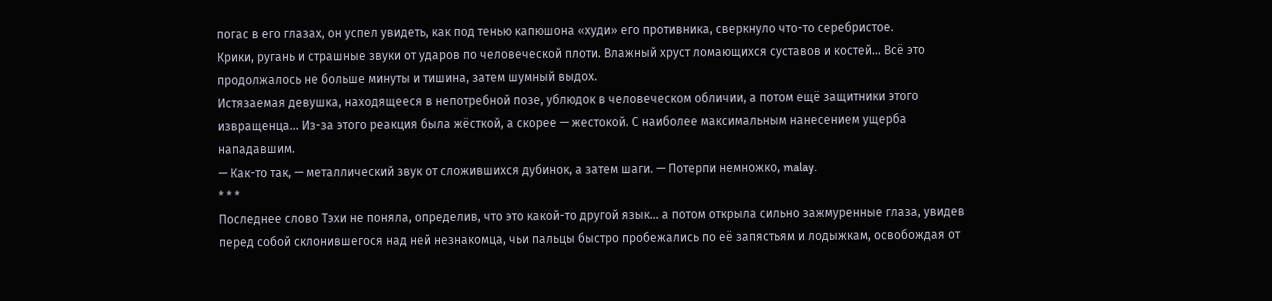погас в его глазах, он успел увидеть, как под тенью капюшона «худи» его противника, сверкнуло что-то серебристое.
Крики, ругань и страшные звуки от ударов по человеческой плоти. Влажный хруст ломающихся суставов и костей… Всё это продолжалось не больше минуты и тишина, затем шумный выдох.
Истязаемая девушка, находящееся в непотребной позе, ублюдок в человеческом обличии, а потом ещё защитники этого извращенца… Из-за этого реакция была жёсткой, а скорее — жестокой. С наиболее максимальным нанесением ущерба нападавшим.
— Как-то так, — металлический звук от сложившихся дубинок, а затем шаги. — Потерпи немножко, malay.
* * *
Последнее слово Тэхи не поняла, определив, что это какой-то другой язык… а потом открыла сильно зажмуренные глаза, увидев перед собой склонившегося над ней незнакомца, чьи пальцы быстро пробежались по её запястьям и лодыжкам, освобождая от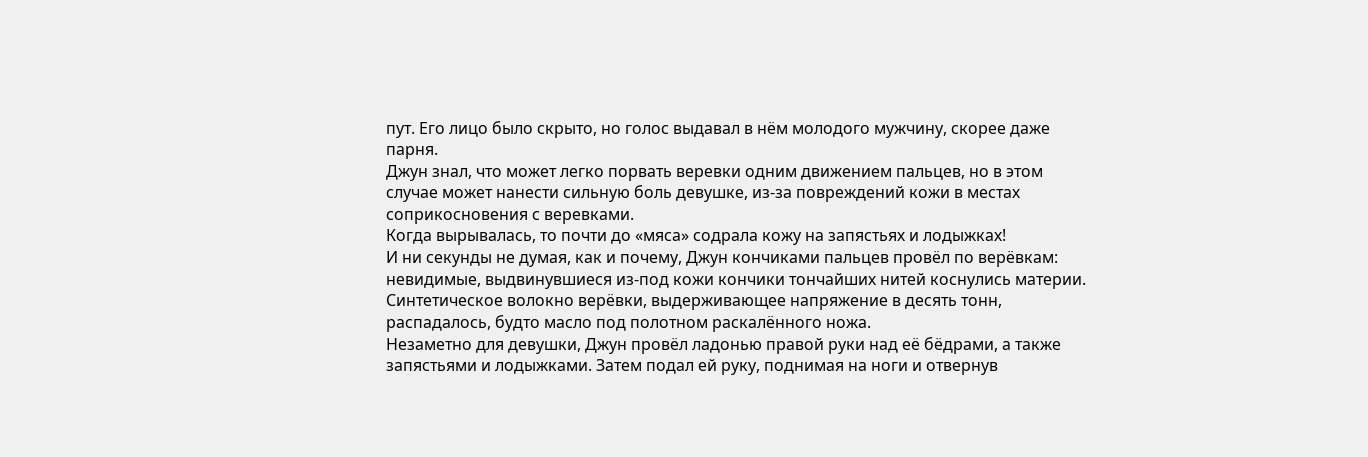пут. Его лицо было скрыто, но голос выдавал в нём молодого мужчину, скорее даже парня.
Джун знал, что может легко порвать веревки одним движением пальцев, но в этом случае может нанести сильную боль девушке, из-за повреждений кожи в местах соприкосновения с веревками.
Когда вырывалась, то почти до «мяса» содрала кожу на запястьях и лодыжках!
И ни секунды не думая, как и почему, Джун кончиками пальцев провёл по верёвкам: невидимые, выдвинувшиеся из-под кожи кончики тончайших нитей коснулись материи.
Синтетическое волокно верёвки, выдерживающее напряжение в десять тонн, распадалось, будто масло под полотном раскалённого ножа.
Незаметно для девушки, Джун провёл ладонью правой руки над её бёдрами, а также запястьями и лодыжками. Затем подал ей руку, поднимая на ноги и отвернув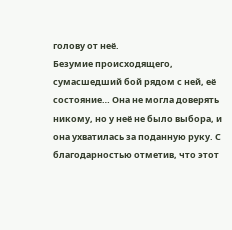голову от неё.
Безумие происходящего, сумасшедший бой рядом с ней, её состояние… Она не могла доверять никому, но у неё не было выбора, и она ухватилась за поданную руку. С благодарностью отметив, что этот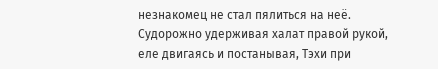незнакомец не стал пялиться на неё.
Судорожно удерживая халат правой рукой, еле двигаясь и постанывая, Тэхи при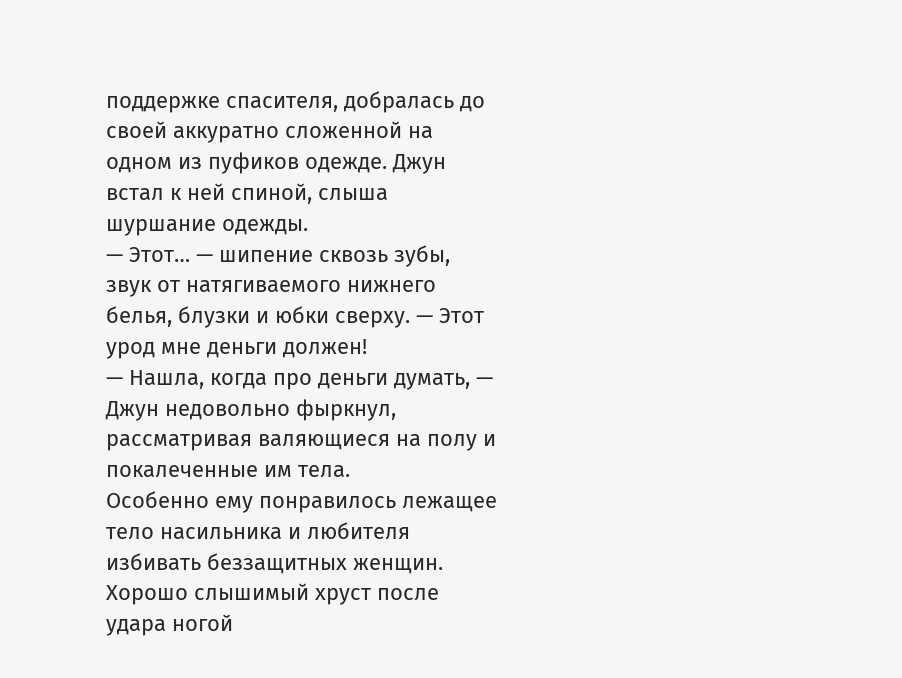поддержке спасителя, добралась до своей аккуратно сложенной на одном из пуфиков одежде. Джун встал к ней спиной, слыша шуршание одежды.
— Этот… — шипение сквозь зубы, звук от натягиваемого нижнего белья, блузки и юбки сверху. — Этот урод мне деньги должен!
— Нашла, когда про деньги думать, — Джун недовольно фыркнул, рассматривая валяющиеся на полу и покалеченные им тела.
Особенно ему понравилось лежащее тело насильника и любителя избивать беззащитных женщин. Хорошо слышимый хруст после удара ногой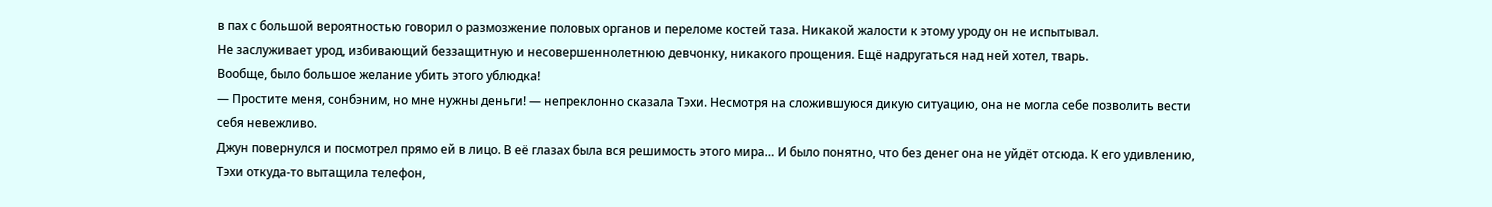в пах с большой вероятностью говорил о размозжение половых органов и переломе костей таза. Никакой жалости к этому уроду он не испытывал.
Не заслуживает урод, избивающий беззащитную и несовершеннолетнюю девчонку, никакого прощения. Ещё надругаться над ней хотел, тварь.
Вообще, было большое желание убить этого ублюдка!
— Простите меня, сонбэним, но мне нужны деньги! — непреклонно сказала Тэхи. Несмотря на сложившуюся дикую ситуацию, она не могла себе позволить вести себя невежливо.
Джун повернулся и посмотрел прямо ей в лицо. В её глазах была вся решимость этого мира… И было понятно, что без денег она не уйдёт отсюда. К его удивлению, Тэхи откуда-то вытащила телефон,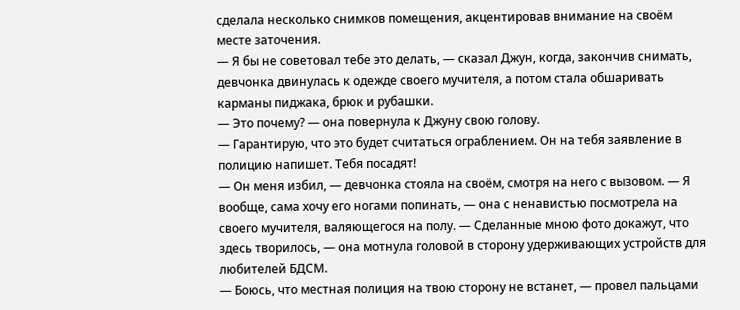сделала несколько снимков помещения, акцентировав внимание на своём месте заточения.
— Я бы не советовал тебе это делать, — сказал Джун, когда, закончив снимать, девчонка двинулась к одежде своего мучителя, а потом стала обшаривать карманы пиджака, брюк и рубашки.
— Это почему? — она повернула к Джуну свою голову.
— Гарантирую, что это будет считаться ограблением. Он на тебя заявление в полицию напишет. Тебя посадят!
— Он меня избил, — девчонка стояла на своём, смотря на него с вызовом. — Я вообще, сама хочу его ногами попинать, — она с ненавистью посмотрела на своего мучителя, валяющегося на полу. — Сделанные мною фото докажут, что здесь творилось, — она мотнула головой в сторону удерживающих устройств для любителей БДСМ.
— Боюсь, что местная полиция на твою сторону не встанет, — провел пальцами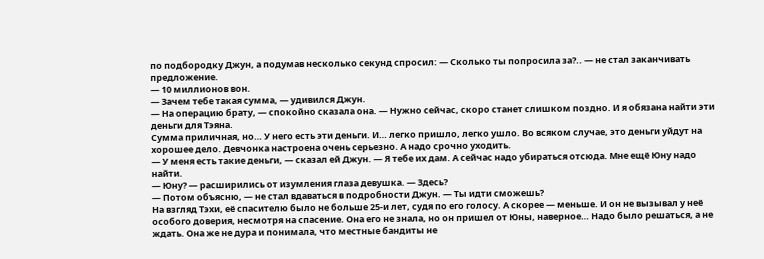по подбородку Джун, а подумав несколько секунд спросил: — Сколько ты попросила за?.. — не стал заканчивать предложение.
— 10 миллионов вон.
— Зачем тебе такая сумма, — удивился Джун.
— На операцию брату, — спокойно сказала она. — Нужно сейчас, скоро станет слишком поздно. И я обязана найти эти деньги для Тэяна.
Сумма приличная, но… У него есть эти деньги. И… легко пришло, легко ушло. Во всяком случае, это деньги уйдут на хорошее дело. Девчонка настроена очень серьезно. А надо срочно уходить.
— У меня есть такие деньги, — сказал ей Джун. — Я тебе их дам. А сейчас надо убираться отсюда. Мне ещё Юну надо найти.
— Юну? — расширились от изумления глаза девушка. — Здесь?
— Потом объясню, — не стал вдаваться в подробности Джун. — Ты идти сможешь?
На взгляд Тэхи, её спасителю было не больше 25-и лет, судя по его голосу. А скорее — меньше. И он не вызывал у неё особого доверия, несмотря на спасение. Она его не знала, но он пришел от Юны, наверное… Надо было решаться, а не ждать. Она же не дура и понимала, что местные бандиты не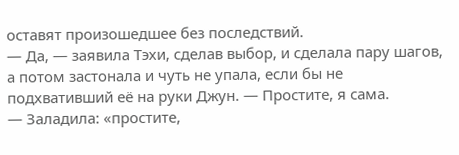оставят произошедшее без последствий.
— Да, — заявила Тэхи, сделав выбор, и сделала пару шагов, а потом застонала и чуть не упала, если бы не подхвативший её на руки Джун. — Простите, я сама.
— Заладила: «простите,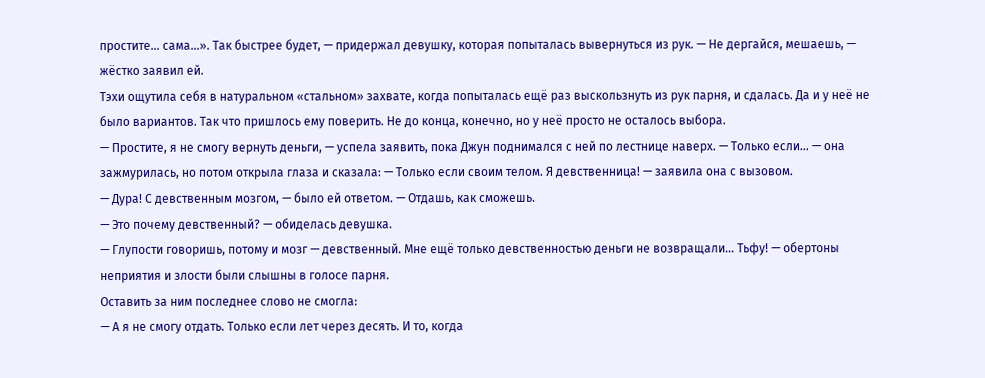простите… сама…». Так быстрее будет, — придержал девушку, которая попыталась вывернуться из рук. — Не дергайся, мешаешь, — жёстко заявил ей.
Тэхи ощутила себя в натуральном «стальном» захвате, когда попыталась ещё раз выскользнуть из рук парня, и сдалась. Да и у неё не было вариантов. Так что пришлось ему поверить. Не до конца, конечно, но у неё просто не осталось выбора.
— Простите, я не смогу вернуть деньги, — успела заявить, пока Джун поднимался с ней по лестнице наверх. — Только если… — она зажмурилась, но потом открыла глаза и сказала: — Только если своим телом. Я девственница! — заявила она с вызовом.
— Дура! С девственным мозгом, — было ей ответом. — Отдашь, как сможешь.
— Это почему девственный? — обиделась девушка.
— Глупости говоришь, потому и мозг — девственный. Мне ещё только девственностью деньги не возвращали… Тьфу! — обертоны неприятия и злости были слышны в голосе парня.
Оставить за ним последнее слово не смогла:
— А я не смогу отдать. Только если лет через десять. И то, когда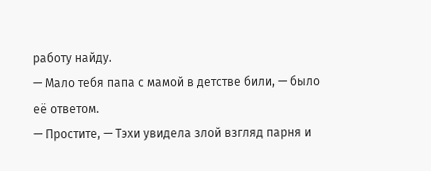работу найду.
— Мало тебя папа с мамой в детстве били, — было её ответом.
— Простите, — Тэхи увидела злой взгляд парня и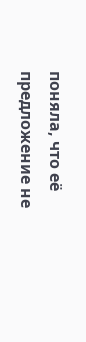поняла, что её предложение не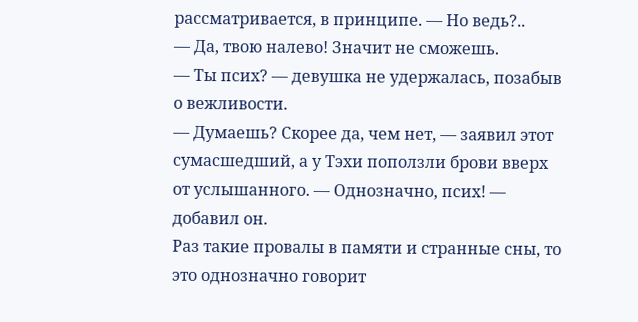рассматривается, в принципе. — Но ведь?..
— Да, твою налево! Значит не сможешь.
— Ты псих? — девушка не удержалась, позабыв о вежливости.
— Думаешь? Скорее да, чем нет, — заявил этот сумасшедший, а у Тэхи поползли брови вверх от услышанного. — Однозначно, псих! — добавил он.
Раз такие провалы в памяти и странные сны, то это однозначно говорит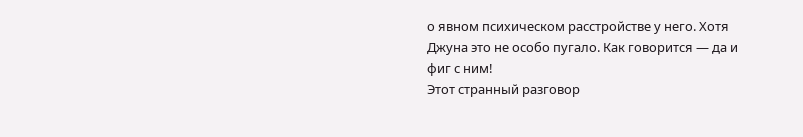о явном психическом расстройстве у него. Хотя Джуна это не особо пугало. Как говорится — да и фиг с ним!
Этот странный разговор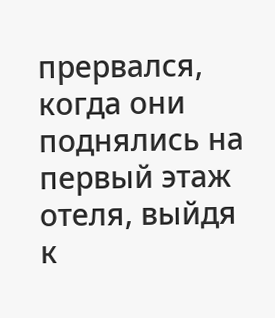прервался, когда они поднялись на первый этаж отеля, выйдя к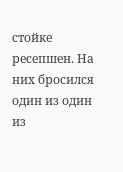стойке ресепшен. На них бросился один из один из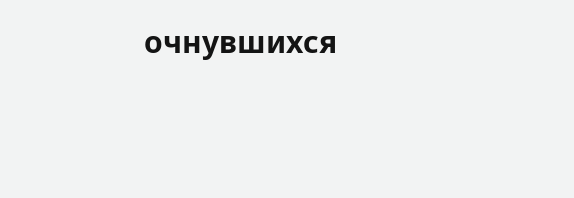очнувшихся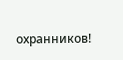охранников!